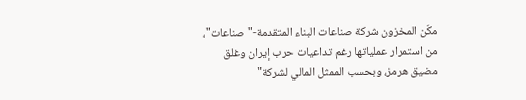مكّن المخزون شركة صناعات البناء المتقدمة-" صناعات"، من استمرار عملياتها رغم تداعيات حرب إيران وغلق مضيق هرمز، وبحسب الممثل المالي لشركة"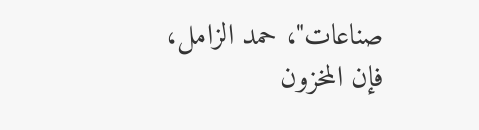صناعات"، حمد الزامل، فإن المخزون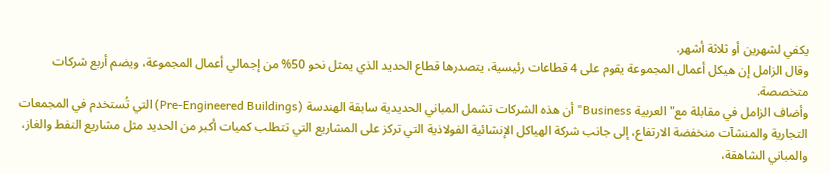يكفي لشهرين أو ثلاثة أشهر.
وقال الزامل إن هيكل أعمال المجموعة يقوم على 4 قطاعات رئيسية، يتصدرها قطاع الحديد الذي يمثل نحو 50% من إجمالي أعمال المجموعة، ويضم أربع شركات متخصصة.
وأضاف الزامل في مقابلة مع" العربية Business" أن هذه الشركات تشمل المباني الحديدية سابقة الهندسة (Pre-Engineered Buildings) التي تُستخدم في المجمعات التجارية والمنشآت منخفضة الارتفاع، إلى جانب شركة الهياكل الإنشائية الفولاذية التي تركز على المشاريع التي تتطلب كميات أكبر من الحديد مثل مشاريع النفط والغاز، والمباني الشاهقة،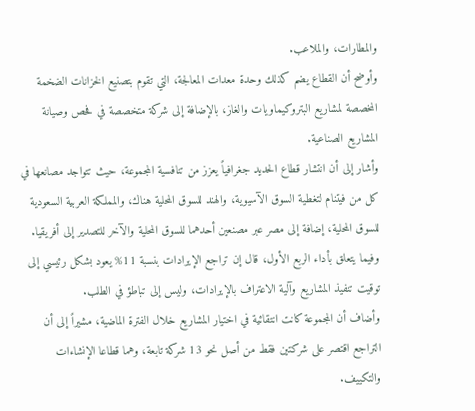والمطارات، والملاعب.
وأوضح أن القطاع يضم كذلك وحدة معدات المعالجة، التي تقوم بتصنيع الخزانات الضخمة المخصصة لمشاريع البتروكيماويات والغاز، بالإضافة إلى شركة متخصصة في فحص وصيانة المشاريع الصناعية.
وأشار إلى أن انتشار قطاع الحديد جغرافياً يعزز من تنافسية المجموعة، حيث تتواجد مصانعها في كل من فيتنام لتغطية السوق الآسيوية، والهند للسوق المحلية هناك، والمملكة العربية السعودية للسوق المحلية، إضافة إلى مصر عبر مصنعين أحدهما للسوق المحلية والآخر للتصدير إلى أفريقيا.
وفيما يتعلق بأداء الربع الأول، قال إن تراجع الإيرادات بنسبة 11% يعود بشكل رئيسي إلى توقيت تنفيذ المشاريع وآلية الاعتراف بالإيرادات، وليس إلى تباطؤ في الطلب.
وأضاف أن المجموعة كانت انتقائية في اختيار المشاريع خلال الفترة الماضية، مشيراً إلى أن التراجع اقتصر على شركتين فقط من أصل نحو 13 شركة تابعة، وهما قطاعا الإنشاءات والتكييف.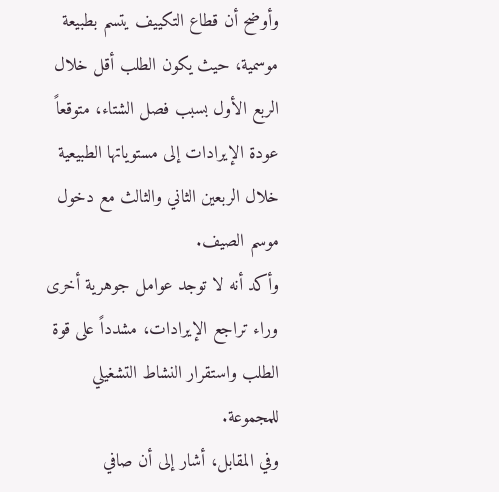وأوضح أن قطاع التكييف يتسم بطبيعة موسمية، حيث يكون الطلب أقل خلال الربع الأول بسبب فصل الشتاء، متوقعاً عودة الإيرادات إلى مستوياتها الطبيعية خلال الربعين الثاني والثالث مع دخول موسم الصيف.
وأكد أنه لا توجد عوامل جوهرية أخرى وراء تراجع الإيرادات، مشدداً على قوة الطلب واستقرار النشاط التشغيلي للمجموعة.
وفي المقابل، أشار إلى أن صافي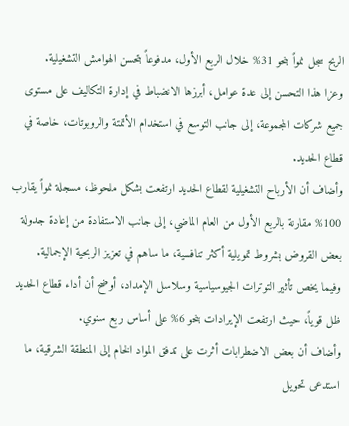الربح سجل نمواً بنحو 31% خلال الربع الأول، مدفوعاً بتحسن الهوامش التشغيلية.
وعزا هذا التحسن إلى عدة عوامل، أبرزها الانضباط في إدارة التكاليف على مستوى جميع شركات المجموعة، إلى جانب التوسع في استخدام الأتمتة والروبوتات، خاصة في قطاع الحديد.
وأضاف أن الأرباح التشغيلية لقطاع الحديد ارتفعت بشكل ملحوظ، مسجلة نمواً يقارب 100% مقارنة بالربع الأول من العام الماضي، إلى جانب الاستفادة من إعادة جدولة بعض القروض بشروط تمويلية أكثر تنافسية، ما ساهم في تعزيز الربحية الإجمالية.
وفيما يخص تأثير التوترات الجيوسياسية وسلاسل الإمداد، أوضح أن أداء قطاع الحديد ظل قوياً، حيث ارتفعت الإيرادات بنحو 6% على أساس ربع سنوي.
وأضاف أن بعض الاضطرابات أثرت على تدفق المواد الخام إلى المنطقة الشرقية، ما استدعى تحويل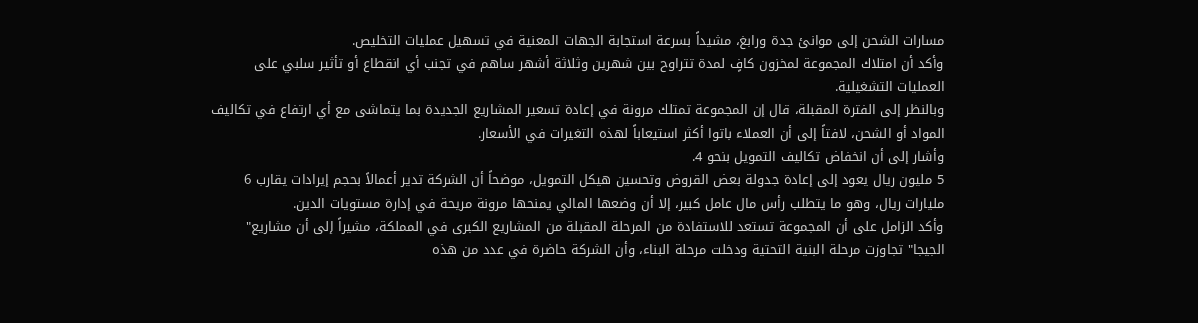مسارات الشحن إلى موانئ جدة ورابغ، مشيداً بسرعة استجابة الجهات المعنية في تسهيل عمليات التخليص.
وأكد أن امتلاك المجموعة لمخزون كافٍ لمدة تتراوح بين شهرين وثلاثة أشهر ساهم في تجنب أي انقطاع أو تأثير سلبي على العمليات التشغيلية.
وبالنظر إلى الفترة المقبلة، قال إن المجموعة تمتلك مرونة في إعادة تسعير المشاريع الجديدة بما يتماشى مع أي ارتفاع في تكاليف المواد أو الشحن، لافتاً إلى أن العملاء باتوا أكثر استيعاباً لهذه التغيرات في الأسعار.
وأشار إلى أن انخفاض تكاليف التمويل بنحو 4.
5 مليون ريال يعود إلى إعادة جدولة بعض القروض وتحسين هيكل التمويل، موضحاً أن الشركة تدير أعمالاً بحجم إيرادات يقارب 6 مليارات ريال، وهو ما يتطلب رأس مال عامل كبير، إلا أن وضعها المالي يمنحها مرونة مريحة في إدارة مستويات الدين.
وأكد الزامل على أن المجموعة تستعد للاستفادة من المرحلة المقبلة من المشاريع الكبرى في المملكة، مشيراً إلى أن مشاريع" الجيجا" تجاوزت مرحلة البنية التحتية ودخلت مرحلة البناء، وأن الشركة حاضرة في عدد من هذه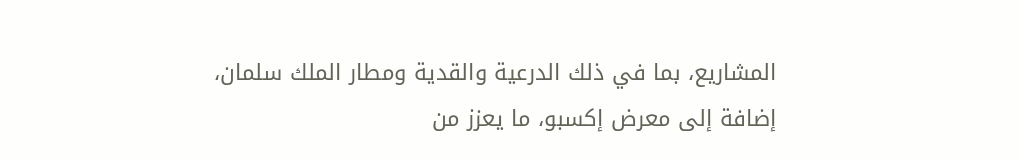المشاريع، بما في ذلك الدرعية والقدية ومطار الملك سلمان، إضافة إلى معرض إكسبو، ما يعزز من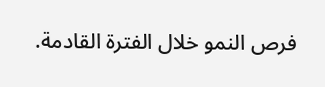فرص النمو خلال الفترة القادمة.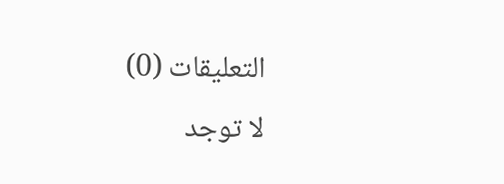التعليقات (0)
لا توجد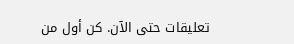تعليقات حتى الآن. كن أول من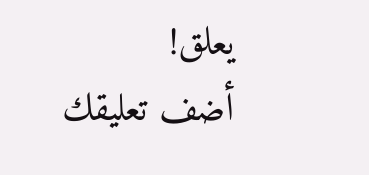يعلق!
أضف تعليقك